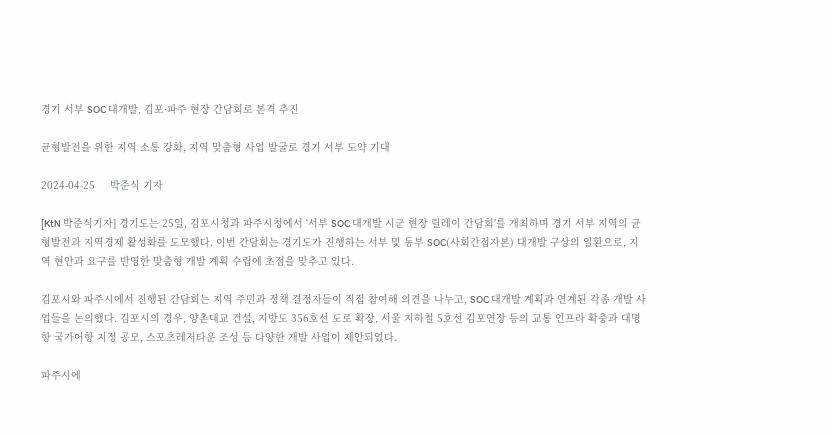경기 서부 SOC 대개발, 김포·파주 현장 간담회로 본격 추진

균형발전을 위한 지역 소통 강화, 지역 맞춤형 사업 발굴로 경기 서부 도약 기대

2024-04-25     박준식 기자

[KtN 박준식기자] 경기도는 25일, 김포시청과 파주시청에서 '서부 SOC 대개발 시군 현장 릴레이 간담회'를 개최하며 경기 서부 지역의 균형발전과 지역경제 활성화를 도모했다. 이번 간담회는 경기도가 진행하는 서부 및 동부 SOC(사회간접자본) 대개발 구상의 일환으로, 지역 현안과 요구를 반영한 맞춤형 개발 계획 수립에 초점을 맞추고 있다.

김포시와 파주시에서 진행된 간담회는 지역 주민과 정책 결정자들이 직접 참여해 의견을 나누고, SOC 대개발 계획과 연계된 각종 개발 사업들을 논의했다. 김포시의 경우, 양촌대교 건설, 지방도 356호선 도로 확장, 서울 지하철 5호선 김포연장 등의 교통 인프라 확충과 대명항 국가어항 지정 공모, 스포츠레저타운 조성 등 다양한 개발 사업이 제안되었다.

파주시에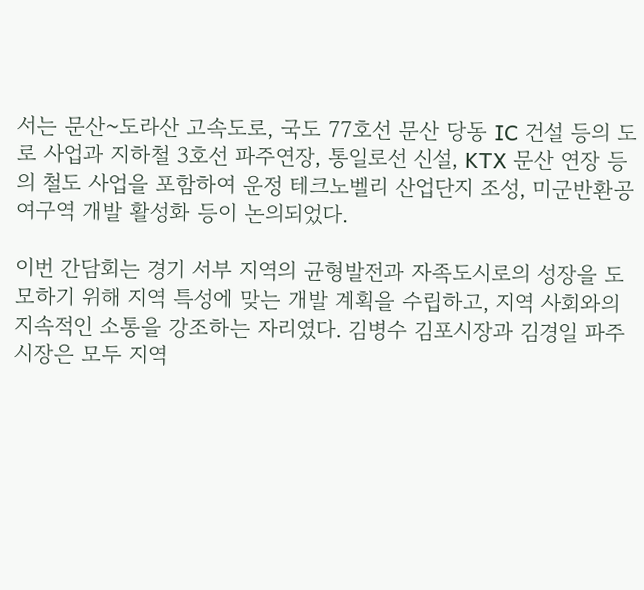서는 문산~도라산 고속도로, 국도 77호선 문산 당동 IC 건설 등의 도로 사업과 지하철 3호선 파주연장, 통일로선 신설, KTX 문산 연장 등의 철도 사업을 포함하여 운정 테크노벨리 산업단지 조성, 미군반환공여구역 개발 활성화 등이 논의되었다.

이번 간담회는 경기 서부 지역의 균형발전과 자족도시로의 성장을 도모하기 위해 지역 특성에 맞는 개발 계획을 수립하고, 지역 사회와의 지속적인 소통을 강조하는 자리였다. 김병수 김포시장과 김경일 파주시장은 모두 지역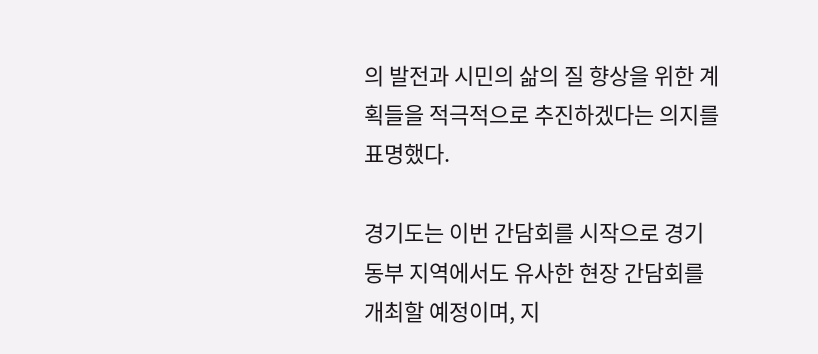의 발전과 시민의 삶의 질 향상을 위한 계획들을 적극적으로 추진하겠다는 의지를 표명했다.

경기도는 이번 간담회를 시작으로 경기 동부 지역에서도 유사한 현장 간담회를 개최할 예정이며, 지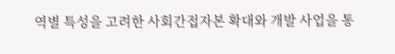역별 특성을 고려한 사회간접자본 확대와 개발 사업을 통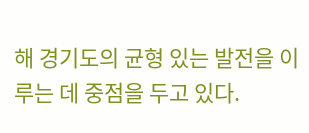해 경기도의 균형 있는 발전을 이루는 데 중점을 두고 있다.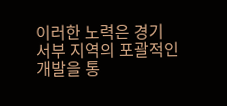이러한 노력은 경기 서부 지역의 포괄적인 개발을 통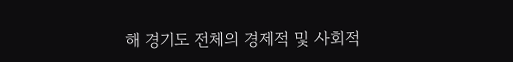해 경기도 전체의 경제적 및 사회적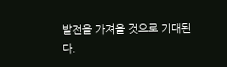발전을 가져올 것으로 기대된다.